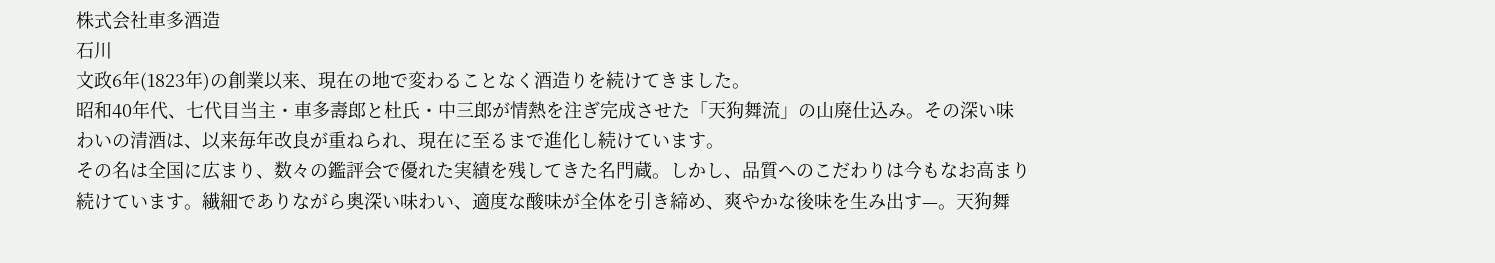株式会社車多酒造
石川
文政6年(1823年)の創業以来、現在の地で変わることなく酒造りを続けてきました。
昭和40年代、七代目当主・車多壽郎と杜氏・中三郎が情熱を注ぎ完成させた「天狗舞流」の山廃仕込み。その深い味わいの清酒は、以来毎年改良が重ねられ、現在に至るまで進化し続けています。
その名は全国に広まり、数々の鑑評会で優れた実績を残してきた名門蔵。しかし、品質へのこだわりは今もなお高まり続けています。繊細でありながら奥深い味わい、適度な酸味が全体を引き締め、爽やかな後味を生み出す—。天狗舞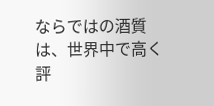ならではの酒質は、世界中で高く評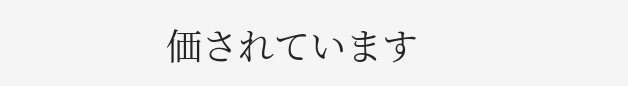価されています